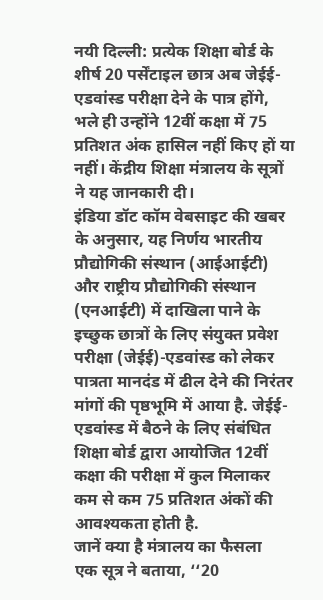नयी दिल्ली: प्रत्येक शिक्षा बोर्ड के शीर्ष 20 पर्सेंटाइल छात्र अब जेईई-एडवांस्ड परीक्षा देने के पात्र होंगे, भले ही उन्होंने 12वीं कक्षा में 75 प्रतिशत अंक हासिल नहीं किए हों या नहीं। केंद्रीय शिक्षा मंत्रालय के सूत्रों ने यह जानकारी दी।
इंडिया डॉट कॉम वेबसाइट की खबर के अनुसार, यह निर्णय भारतीय प्रौद्योगिकी संस्थान (आईआईटी) और राष्ट्रीय प्रौद्योगिकी संस्थान (एनआईटी) में दाखिला पाने के इच्छुक छात्रों के लिए संयुक्त प्रवेश परीक्षा (जेईई)-एडवांस्ड को लेकर पात्रता मानदंड में ढील देने की निरंतर मांगों की पृष्ठभूमि में आया है. जेईई-एडवांस्ड में बैठने के लिए संबंधित शिक्षा बोर्ड द्वारा आयोजित 12वीं कक्षा की परीक्षा में कुल मिलाकर कम से कम 75 प्रतिशत अंकों की आवश्यकता होती है.
जानें क्या है मंत्रालय का फैसला
एक सूत्र ने बताया, ‘‘20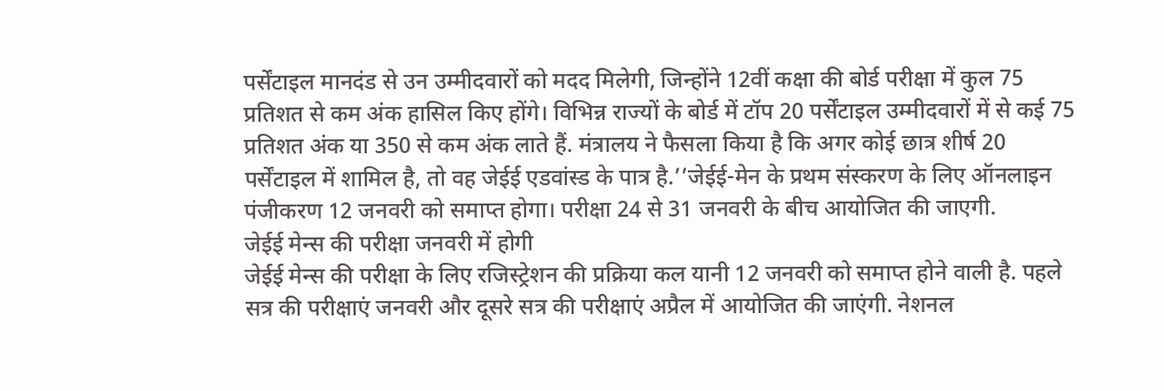पर्सेंटाइल मानदंड से उन उम्मीदवारों को मदद मिलेगी, जिन्होंने 12वीं कक्षा की बोर्ड परीक्षा में कुल 75 प्रतिशत से कम अंक हासिल किए होंगे। विभिन्न राज्यों के बोर्ड में टॉप 20 पर्सेंटाइल उम्मीदवारों में से कई 75 प्रतिशत अंक या 350 से कम अंक लाते हैं. मंत्रालय ने फैसला किया है कि अगर कोई छात्र शीर्ष 20 पर्सेंटाइल में शामिल है, तो वह जेईई एडवांस्ड के पात्र है.’’जेईई-मेन के प्रथम संस्करण के लिए ऑनलाइन पंजीकरण 12 जनवरी को समाप्त होगा। परीक्षा 24 से 31 जनवरी के बीच आयोजित की जाएगी.
जेईई मेन्स की परीक्षा जनवरी में होगी
जेईई मेन्स की परीक्षा के लिए रजिस्ट्रेशन की प्रक्रिया कल यानी 12 जनवरी को समाप्त होने वाली है. पहले सत्र की परीक्षाएं जनवरी और दूसरे सत्र की परीक्षाएं अप्रैल में आयोजित की जाएंगी. नेशनल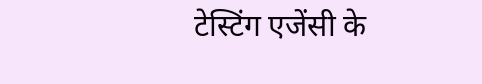टेस्टिंग एजेंसी के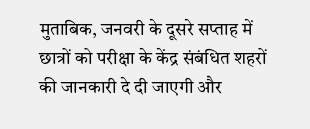मुताबिक, जनवरी के दूसरे सप्ताह में छात्रों को परीक्षा के केंद्र संबंधित शहरों की जानकारी दे दी जाएगी और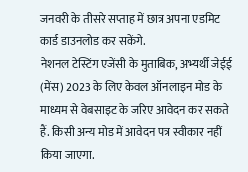जनवरी के तीसरे सप्ताह में छात्र अपना एडमिट कार्ड डाउनलोड कर सकेंगे.
नेशनल टेस्टिंग एजेंसी के मुताबिक, अभ्यर्थी जेईई (मेंस) 2023 के लिए केवल ऑनलाइन मोड के माध्यम से वेबसाइट के जरिए आवेदन कर सकते हैं. किसी अन्य मोड में आवेदन पत्र स्वीकार नहीं किया जाएगा.